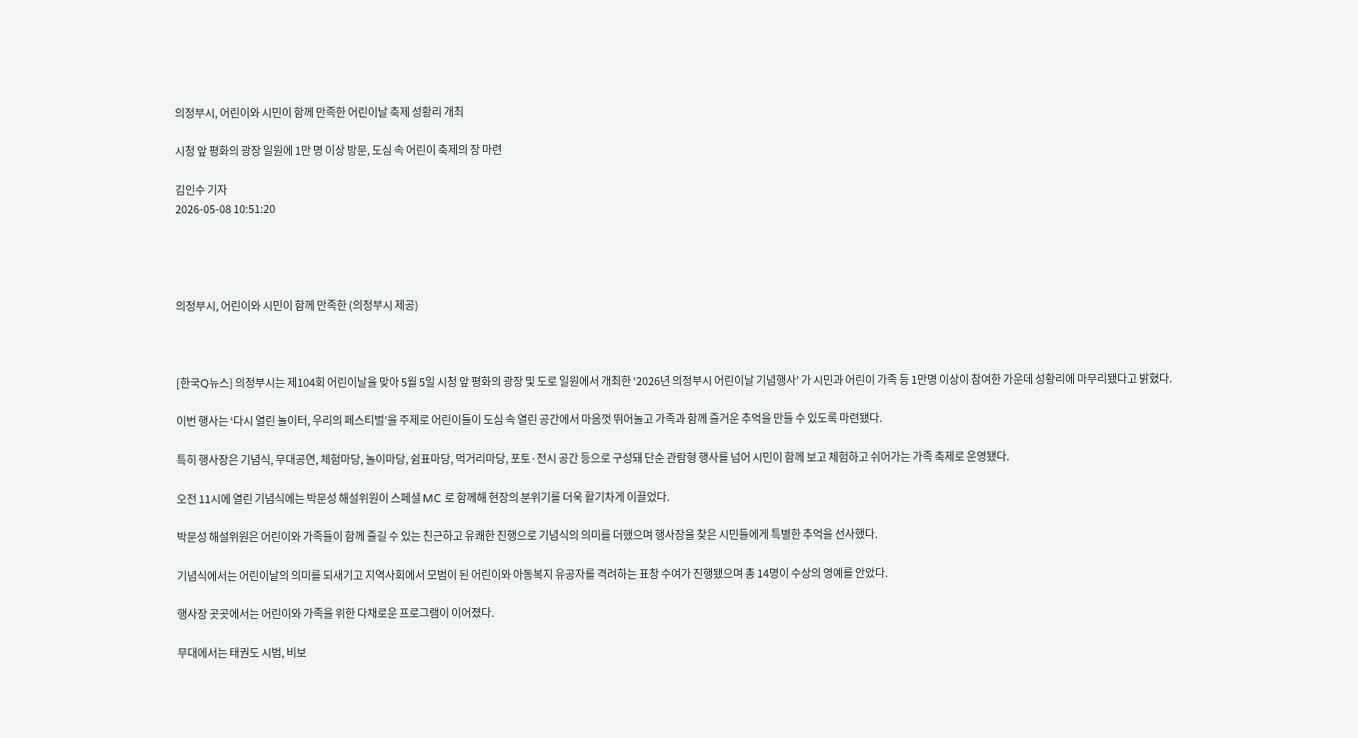의정부시, 어린이와 시민이 함께 만족한 어린이날 축제 성황리 개최

시청 앞 평화의 광장 일원에 1만 명 이상 방문, 도심 속 어린이 축제의 장 마련

김인수 기자
2026-05-08 10:51:20




의정부시, 어린이와 시민이 함께 만족한 (의정부시 제공)



[한국Q뉴스] 의정부시는 제104회 어린이날을 맞아 5월 5일 시청 앞 평화의 광장 및 도로 일원에서 개최한 ‘2026년 의정부시 어린이날 기념행사’ 가 시민과 어린이 가족 등 1만명 이상이 참여한 가운데 성황리에 마무리됐다고 밝혔다.

이번 행사는 ‘다시 열린 놀이터, 우리의 페스티벌’을 주제로 어린이들이 도심 속 열린 공간에서 마음껏 뛰어놀고 가족과 함께 즐거운 추억을 만들 수 있도록 마련됐다.

특히 행사장은 기념식, 무대공연, 체험마당, 놀이마당, 쉼표마당, 먹거리마당, 포토·전시 공간 등으로 구성돼 단순 관람형 행사를 넘어 시민이 함께 보고 체험하고 쉬어가는 가족 축제로 운영됐다.

오전 11시에 열린 기념식에는 박문성 해설위원이 스페셜 MC 로 함께해 현장의 분위기를 더욱 활기차게 이끌었다.

박문성 해설위원은 어린이와 가족들이 함께 즐길 수 있는 친근하고 유쾌한 진행으로 기념식의 의미를 더했으며 행사장을 찾은 시민들에게 특별한 추억을 선사했다.

기념식에서는 어린이날의 의미를 되새기고 지역사회에서 모범이 된 어린이와 아동복지 유공자를 격려하는 표창 수여가 진행됐으며 총 14명이 수상의 영예를 안았다.

행사장 곳곳에서는 어린이와 가족을 위한 다채로운 프로그램이 이어졌다.

무대에서는 태권도 시범, 비보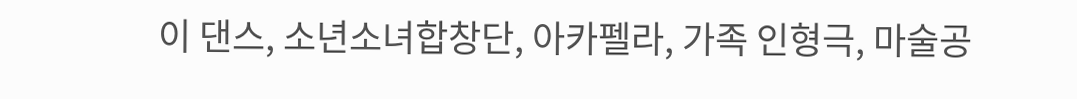이 댄스, 소년소녀합창단, 아카펠라, 가족 인형극, 마술공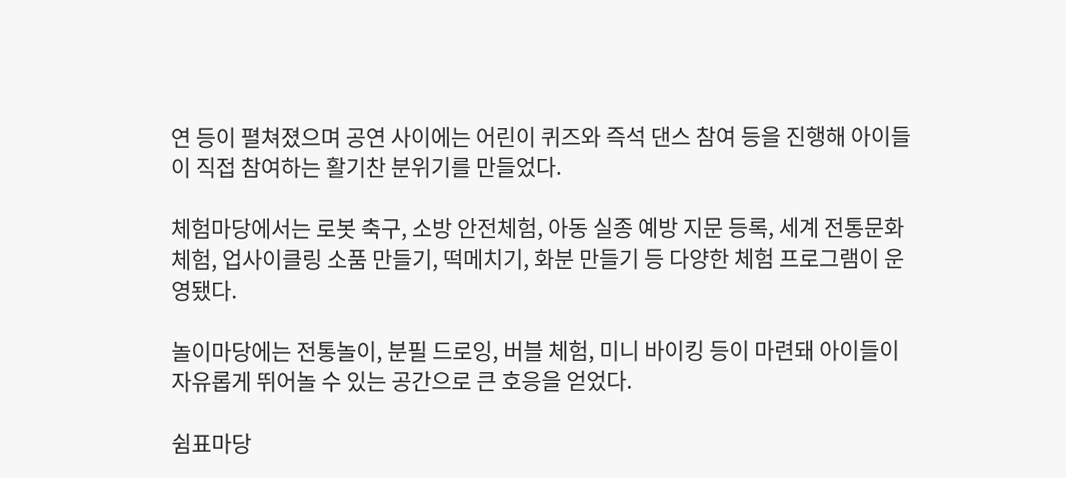연 등이 펼쳐졌으며 공연 사이에는 어린이 퀴즈와 즉석 댄스 참여 등을 진행해 아이들이 직접 참여하는 활기찬 분위기를 만들었다.

체험마당에서는 로봇 축구, 소방 안전체험, 아동 실종 예방 지문 등록, 세계 전통문화 체험, 업사이클링 소품 만들기, 떡메치기, 화분 만들기 등 다양한 체험 프로그램이 운영됐다.

놀이마당에는 전통놀이, 분필 드로잉, 버블 체험, 미니 바이킹 등이 마련돼 아이들이 자유롭게 뛰어놀 수 있는 공간으로 큰 호응을 얻었다.

쉼표마당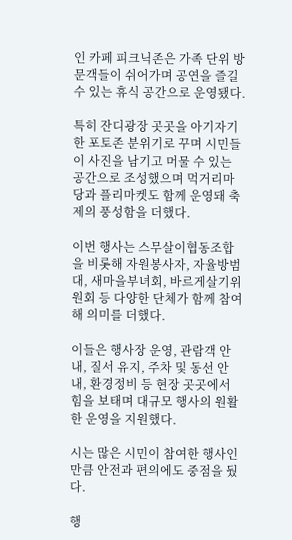인 카페 피크닉존은 가족 단위 방문객들이 쉬어가며 공연을 즐길 수 있는 휴식 공간으로 운영됐다.

특히 잔디광장 곳곳을 아기자기한 포토존 분위기로 꾸며 시민들이 사진을 남기고 머물 수 있는 공간으로 조성했으며 먹거리마당과 플리마켓도 함께 운영돼 축제의 풍성함을 더했다.

이번 행사는 스무살이협동조합을 비롯해 자원봉사자, 자율방범대, 새마을부녀회, 바르게살기위원회 등 다양한 단체가 함께 참여해 의미를 더했다.

이들은 행사장 운영, 관람객 안내, 질서 유지, 주차 및 동선 안내, 환경정비 등 현장 곳곳에서 힘을 보태며 대규모 행사의 원활한 운영을 지원했다.

시는 많은 시민이 참여한 행사인 만큼 안전과 편의에도 중점을 뒀다.

행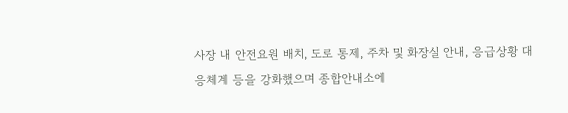사장 내 안전요원 배치, 도로 통제, 주차 및 화장실 안내, 응급상황 대응체계 등을 강화했으며 종합안내소에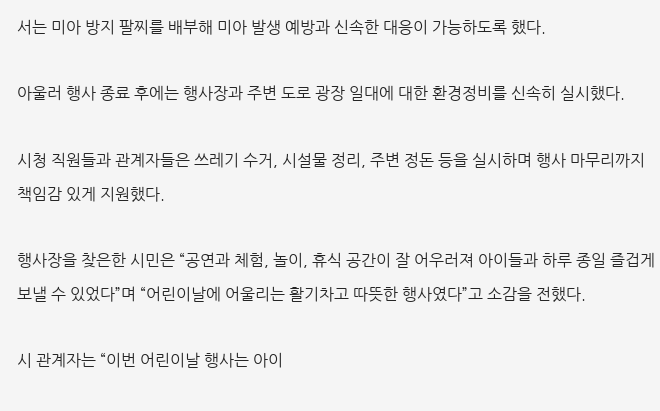서는 미아 방지 팔찌를 배부해 미아 발생 예방과 신속한 대응이 가능하도록 했다.

아울러 행사 종료 후에는 행사장과 주변 도로 광장 일대에 대한 환경정비를 신속히 실시했다.

시청 직원들과 관계자들은 쓰레기 수거, 시설물 정리, 주변 정돈 등을 실시하며 행사 마무리까지 책임감 있게 지원했다.

행사장을 찾은한 시민은 “공연과 체험, 놀이, 휴식 공간이 잘 어우러져 아이들과 하루 종일 즐겁게 보낼 수 있었다”며 “어린이날에 어울리는 활기차고 따뜻한 행사였다”고 소감을 전했다.

시 관계자는 “이번 어린이날 행사는 아이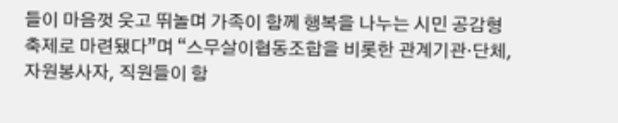들이 마음껏 웃고 뛰놀며 가족이 함께 행복을 나누는 시민 공감형 축제로 마련됐다”며 “스무살이협동조합을 비롯한 관계기관·단체, 자원봉사자, 직원들이 함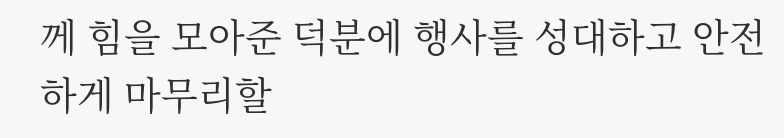께 힘을 모아준 덕분에 행사를 성대하고 안전하게 마무리할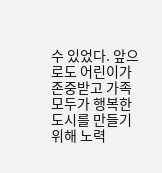수 있었다. 앞으로도 어린이가 존중받고 가족 모두가 행복한 도시를 만들기 위해 노력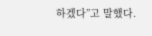하겠다”고 말했다.